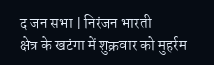द जन सभा | निरंजन भारती
क्षेत्र के खटंगा में शुक्रवार को मुहर्रम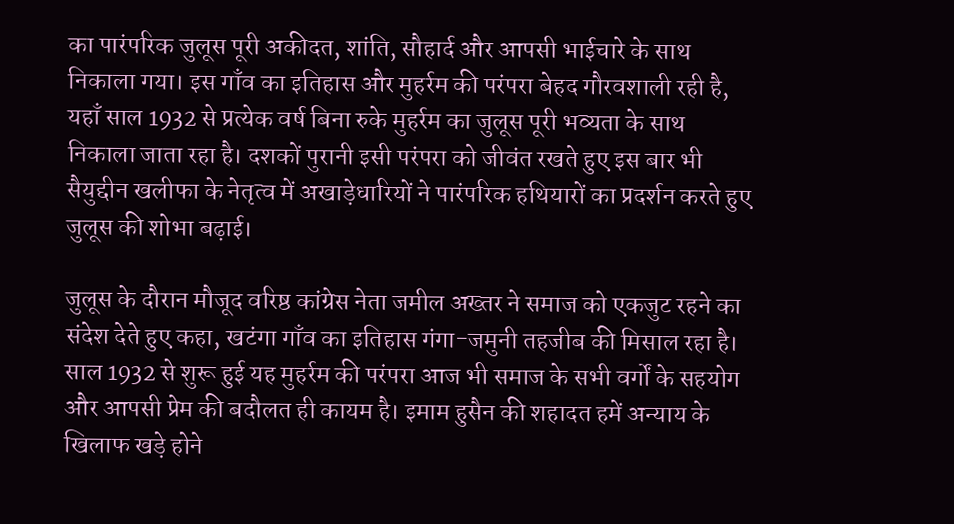का पारंपरिक जुलूस पूरी अकीदत, शांति, सौहार्द और आपसी भाईचारे के साथ निकाला गया। इस गाँव का इतिहास और मुहर्रम की परंपरा बेहद गौरवशाली रही है, यहाँ साल 1932 से प्रत्येक वर्ष बिना रुके मुहर्रम का जुलूस पूरी भव्यता के साथ निकाला जाता रहा है। दशकों पुरानी इसी परंपरा को जीवंत रखते हुए इस बार भी सैयुद्दीन खलीफा के नेतृत्व में अखाड़ेधारियों ने पारंपरिक हथियारों का प्रदर्शन करते हुए जुलूस की शोभा बढ़ाई।

जुलूस के दौरान मौजूद वरिष्ठ कांग्रेस नेता जमील अख्तर ने समाज को एकजुट रहने का संदेश देते हुए कहा, खटंगा गाँव का इतिहास गंगा-जमुनी तहजीब की मिसाल रहा है। साल 1932 से शुरू हुई यह मुहर्रम की परंपरा आज भी समाज के सभी वर्गों के सहयोग और आपसी प्रेम की बदौलत ही कायम है। इमाम हुसैन की शहादत हमें अन्याय के खिलाफ खड़े होने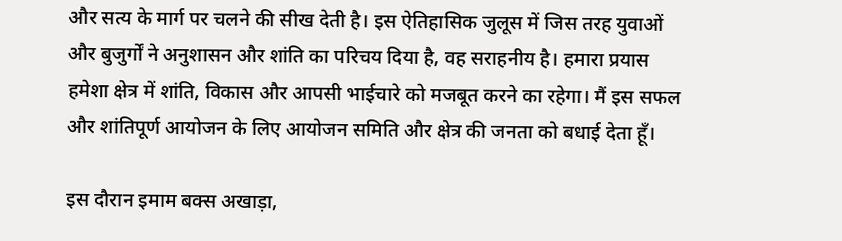और सत्य के मार्ग पर चलने की सीख देती है। इस ऐतिहासिक जुलूस में जिस तरह युवाओं और बुजुर्गों ने अनुशासन और शांति का परिचय दिया है, वह सराहनीय है। हमारा प्रयास हमेशा क्षेत्र में शांति, विकास और आपसी भाईचारे को मजबूत करने का रहेगा। मैं इस सफल और शांतिपूर्ण आयोजन के लिए आयोजन समिति और क्षेत्र की जनता को बधाई देता हूँ।

इस दौरान इमाम बक्स अखाड़ा,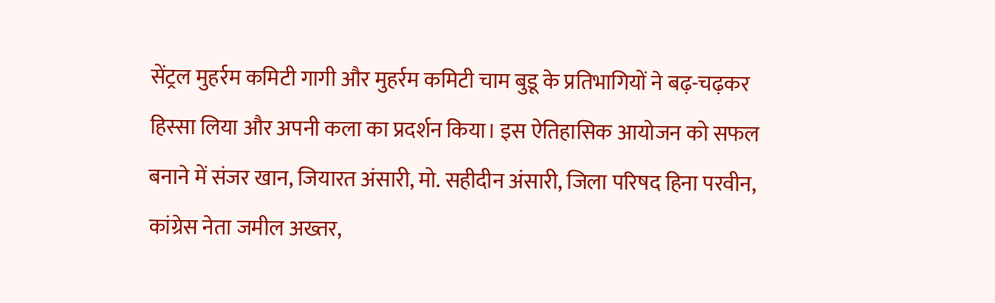सेंट्रल मुहर्रम कमिटी गागी और मुहर्रम कमिटी चाम बुडू के प्रतिभागियों ने बढ़-चढ़कर हिस्सा लिया और अपनी कला का प्रदर्शन किया। इस ऐतिहासिक आयोजन को सफल बनाने में संजर खान, जियारत अंसारी, मो. सहीदीन अंसारी, जिला परिषद हिना परवीन, कांग्रेस नेता जमील अख्तर,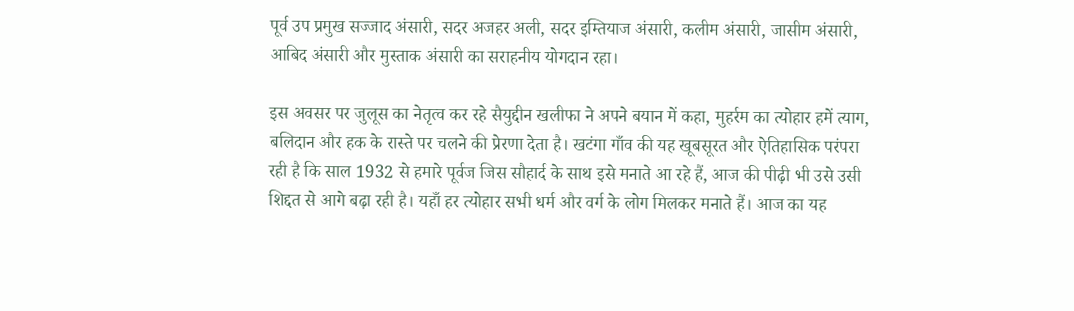पूर्व उप प्रमुख सज्जाद अंसारी, सदर अजहर अली, सदर इम्तियाज अंसारी, कलीम अंसारी, जासीम अंसारी, आबिद अंसारी और मुस्ताक अंसारी का सराहनीय योगदान रहा।

इस अवसर पर जुलूस का नेतृत्व कर रहे सैयुद्दीन खलीफा ने अपने बयान में कहा, मुहर्रम का त्योहार हमें त्याग, बलिदान और हक के रास्ते पर चलने की प्रेरणा देता है। खटंगा गाँव की यह खूबसूरत और ऐतिहासिक परंपरा रही है कि साल 1932 से हमारे पूर्वज जिस सौहार्द के साथ इसे मनाते आ रहे हैं, आज की पीढ़ी भी उसे उसी शिद्दत से आगे बढ़ा रही है। यहाँ हर त्योहार सभी धर्म और वर्ग के लोग मिलकर मनाते हैं। आज का यह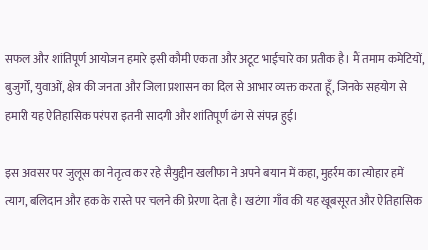सफल और शांतिपूर्ण आयोजन हमारे इसी कौमी एकता और अटूट भाईचारे का प्रतीक है। मैं तमाम कमेटियों, बुजुर्गों, युवाओं, क्षेत्र की जनता और जिला प्रशासन का दिल से आभार व्यक्त करता हूँ, जिनके सहयोग से हमारी यह ऐतिहासिक परंपरा इतनी सादगी और शांतिपूर्ण ढंग से संपन्न हुई।

इस अवसर पर जुलूस का नेतृत्व कर रहे सैयुद्दीन खलीफा ने अपने बयान में कहा, मुहर्रम का त्योहार हमें त्याग, बलिदान और हक के रास्ते पर चलने की प्रेरणा देता है। खटंगा गाँव की यह खूबसूरत और ऐतिहासिक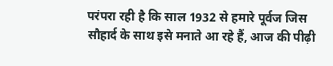परंपरा रही है कि साल 1932 से हमारे पूर्वज जिस सौहार्द के साथ इसे मनाते आ रहे हैं, आज की पीढ़ी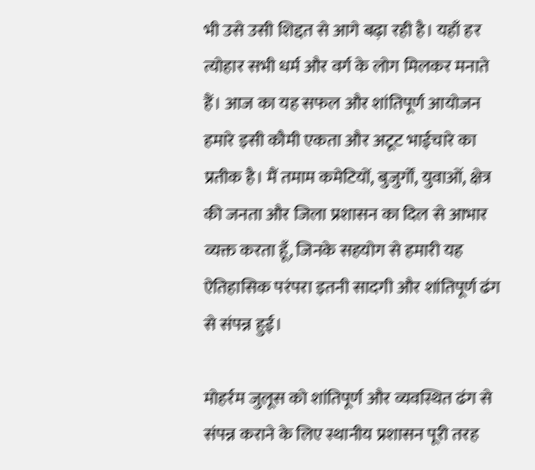भी उसे उसी शिद्दत से आगे बढ़ा रही है। यहाँ हर त्योहार सभी धर्म और वर्ग के लोग मिलकर मनाते हैं। आज का यह सफल और शांतिपूर्ण आयोजन हमारे इसी कौमी एकता और अटूट भाईचारे का प्रतीक है। मैं तमाम कमेटियों, बुजुर्गों, युवाओं, क्षेत्र की जनता और जिला प्रशासन का दिल से आभार व्यक्त करता हूँ, जिनके सहयोग से हमारी यह ऐतिहासिक परंपरा इतनी सादगी और शांतिपूर्ण ढंग से संपन्न हुई।

मोहर्रम जुलूस को शांतिपूर्ण और व्यवस्थित ढंग से संपन्न कराने के लिए स्थानीय प्रशासन पूरी तरह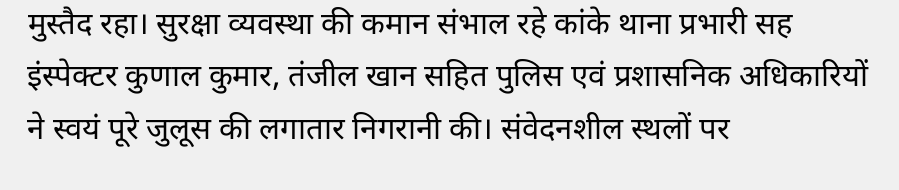मुस्तैद रहा। सुरक्षा व्यवस्था की कमान संभाल रहे कांके थाना प्रभारी सह इंस्पेक्टर कुणाल कुमार, तंजील खान सहित पुलिस एवं प्रशासनिक अधिकारियों ने स्वयं पूरे जुलूस की लगातार निगरानी की। संवेदनशील स्थलों पर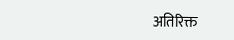अतिरिक्त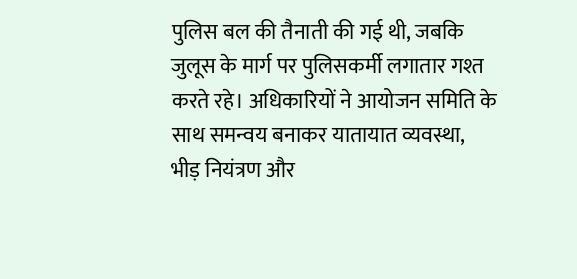पुलिस बल की तैनाती की गई थी, जबकि जुलूस के मार्ग पर पुलिसकर्मी लगातार गश्त करते रहे। अधिकारियों ने आयोजन समिति के साथ समन्वय बनाकर यातायात व्यवस्था, भीड़ नियंत्रण और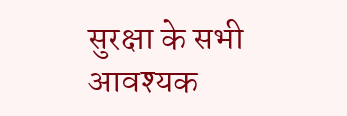सुरक्षा के सभी आवश्यक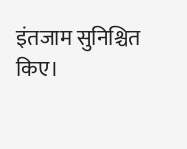इंतजाम सुनिश्चित किए।